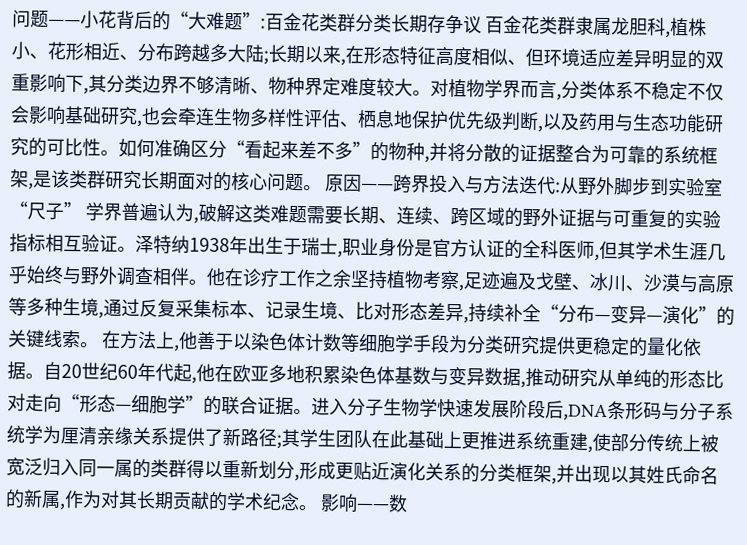问题——小花背后的“大难题”:百金花类群分类长期存争议 百金花类群隶属龙胆科,植株小、花形相近、分布跨越多大陆;长期以来,在形态特征高度相似、但环境适应差异明显的双重影响下,其分类边界不够清晰、物种界定难度较大。对植物学界而言,分类体系不稳定不仅会影响基础研究,也会牵连生物多样性评估、栖息地保护优先级判断,以及药用与生态功能研究的可比性。如何准确区分“看起来差不多”的物种,并将分散的证据整合为可靠的系统框架,是该类群研究长期面对的核心问题。 原因——跨界投入与方法迭代:从野外脚步到实验室“尺子” 学界普遍认为,破解这类难题需要长期、连续、跨区域的野外证据与可重复的实验指标相互验证。泽特纳1938年出生于瑞士,职业身份是官方认证的全科医师,但其学术生涯几乎始终与野外调查相伴。他在诊疗工作之余坚持植物考察,足迹遍及戈壁、冰川、沙漠与高原等多种生境,通过反复采集标本、记录生境、比对形态差异,持续补全“分布—变异—演化”的关键线索。 在方法上,他善于以染色体计数等细胞学手段为分类研究提供更稳定的量化依据。自20世纪60年代起,他在欧亚多地积累染色体基数与变异数据,推动研究从单纯的形态比对走向“形态—细胞学”的联合证据。进入分子生物学快速发展阶段后,DNA条形码与分子系统学为厘清亲缘关系提供了新路径;其学生团队在此基础上更推进系统重建,使部分传统上被宽泛归入同一属的类群得以重新划分,形成更贴近演化关系的分类框架,并出现以其姓氏命名的新属,作为对其长期贡献的学术纪念。 影响——数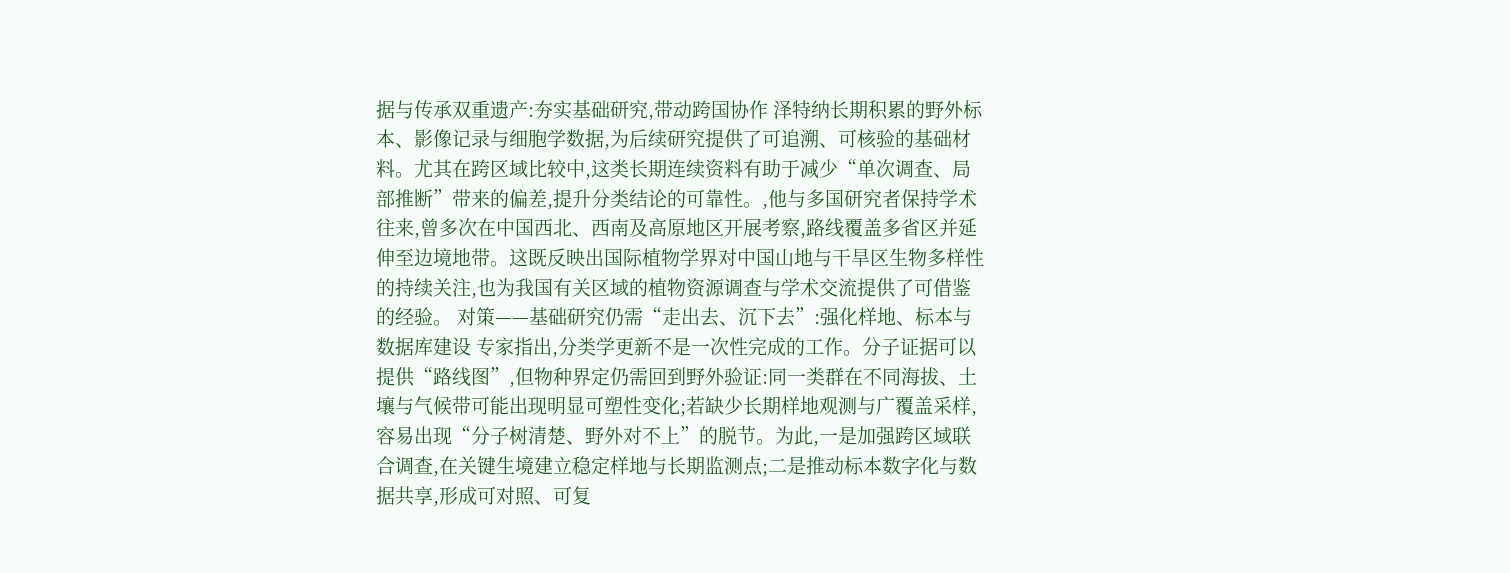据与传承双重遗产:夯实基础研究,带动跨国协作 泽特纳长期积累的野外标本、影像记录与细胞学数据,为后续研究提供了可追溯、可核验的基础材料。尤其在跨区域比较中,这类长期连续资料有助于减少“单次调查、局部推断”带来的偏差,提升分类结论的可靠性。,他与多国研究者保持学术往来,曾多次在中国西北、西南及高原地区开展考察,路线覆盖多省区并延伸至边境地带。这既反映出国际植物学界对中国山地与干旱区生物多样性的持续关注,也为我国有关区域的植物资源调查与学术交流提供了可借鉴的经验。 对策——基础研究仍需“走出去、沉下去”:强化样地、标本与数据库建设 专家指出,分类学更新不是一次性完成的工作。分子证据可以提供“路线图”,但物种界定仍需回到野外验证:同一类群在不同海拔、土壤与气候带可能出现明显可塑性变化;若缺少长期样地观测与广覆盖采样,容易出现“分子树清楚、野外对不上”的脱节。为此,一是加强跨区域联合调查,在关键生境建立稳定样地与长期监测点;二是推动标本数字化与数据共享,形成可对照、可复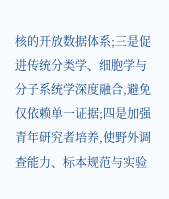核的开放数据体系;三是促进传统分类学、细胞学与分子系统学深度融合,避免仅依赖单一证据;四是加强青年研究者培养,使野外调查能力、标本规范与实验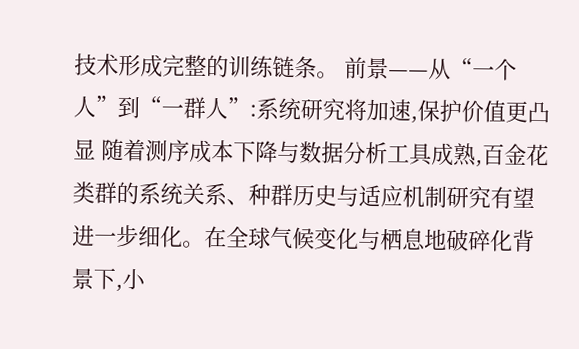技术形成完整的训练链条。 前景——从“一个人”到“一群人”:系统研究将加速,保护价值更凸显 随着测序成本下降与数据分析工具成熟,百金花类群的系统关系、种群历史与适应机制研究有望进一步细化。在全球气候变化与栖息地破碎化背景下,小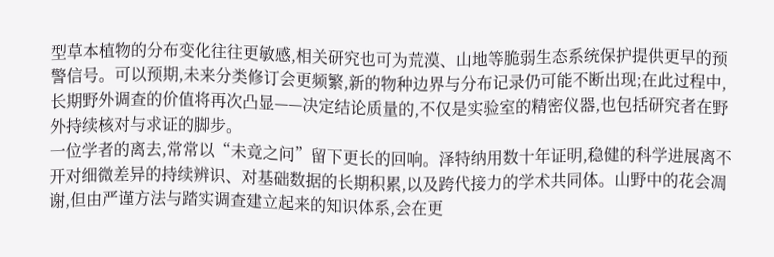型草本植物的分布变化往往更敏感,相关研究也可为荒漠、山地等脆弱生态系统保护提供更早的预警信号。可以预期,未来分类修订会更频繁,新的物种边界与分布记录仍可能不断出现;在此过程中,长期野外调查的价值将再次凸显——决定结论质量的,不仅是实验室的精密仪器,也包括研究者在野外持续核对与求证的脚步。
一位学者的离去,常常以“未竟之问”留下更长的回响。泽特纳用数十年证明,稳健的科学进展离不开对细微差异的持续辨识、对基础数据的长期积累,以及跨代接力的学术共同体。山野中的花会凋谢,但由严谨方法与踏实调查建立起来的知识体系,会在更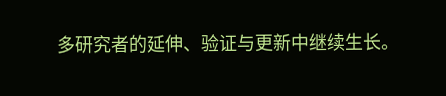多研究者的延伸、验证与更新中继续生长。